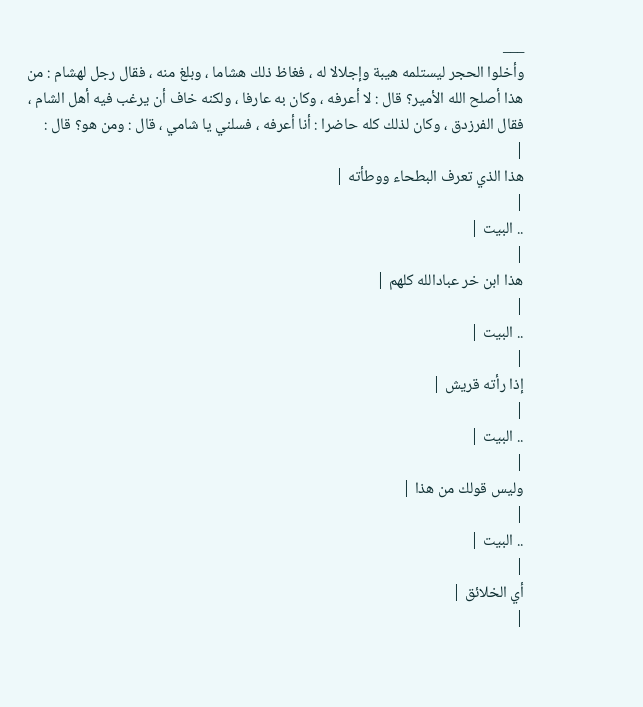___
وأخلوا الحجر ليستلمه هيبة وإجلالا له ، فغاظ ذلك هشاما ، وبلغ منه ، فقال رجل لهشام : من هذا أصلح الله الأمير؟ قال : لا أعرفه ، وكان به عارفا ، ولكنه خاف أن يرغب فيه أهل الشام ، فقال الفرزدق ، وكان لذلك كله حاضرا : أنا أعرفه ، فسلني يا شامي ، قال : ومن هو؟ قال :
|
هذا الذي تعرف البطحاء ووطأته |
|
.. البيت |
|
هذا ابن خر عبادالله کلهم |
|
.. البيت |
|
إذا رأته قريش |
|
.. البيت |
|
وليس قولك من هذا |
|
.. البيت |
|
أي الخلائق |
|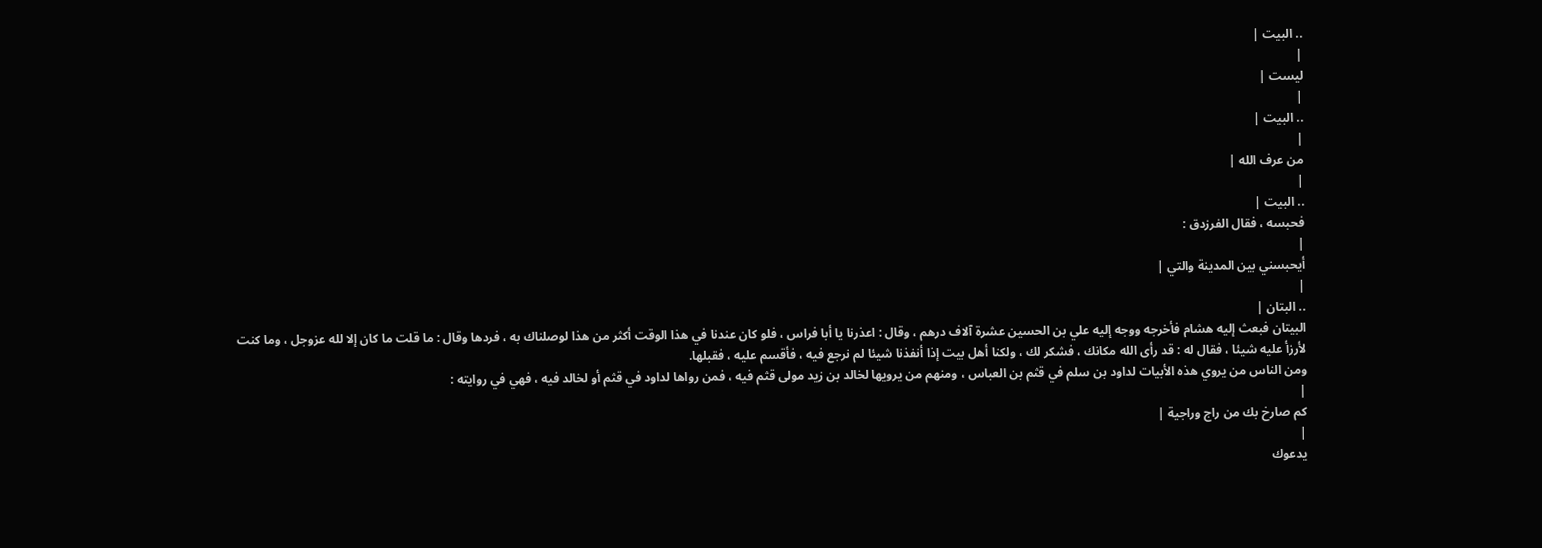.. البيت |
|
ليست |
|
.. البيت |
|
من عرف الله |
|
.. البيت |
فحبسه ، فقال الفرزدق :
|
أيحبسني بين المدينة والتي |
|
.. البتان |
البيتان فبعث إليه هشام فأخرجه ووجه إليه علي بن الحسين عشرة آلاف درهم ، وقال : اعذرنا يا أبا فراس ، فلو كان عندنا في هذا الوقت أكثر من هذا لوصلناك به ، فردها وقال : ما قلت ما كان إلا لله عزوجل ، وما كنت لأرزأ عليه شيئا ، فقال له : قد رأى الله مكانك ، فشكر لك ، ولكنا أهل بيت إذا أنفذنا شيئا لم نرجع فيه ، فأقسم عليه ، فقبلها.
ومن الناس من يروي هذه الأبيات لداود بن سلم في قثم بن العباس ، ومنهم من يرويها لخالد بن زيد مولى قثم فيه ، فمن رواها لداود في قثم أو لخالد فيه ، فهي في روايته :
|
كم صارخ بك من راج وراجية |
|
يدعوك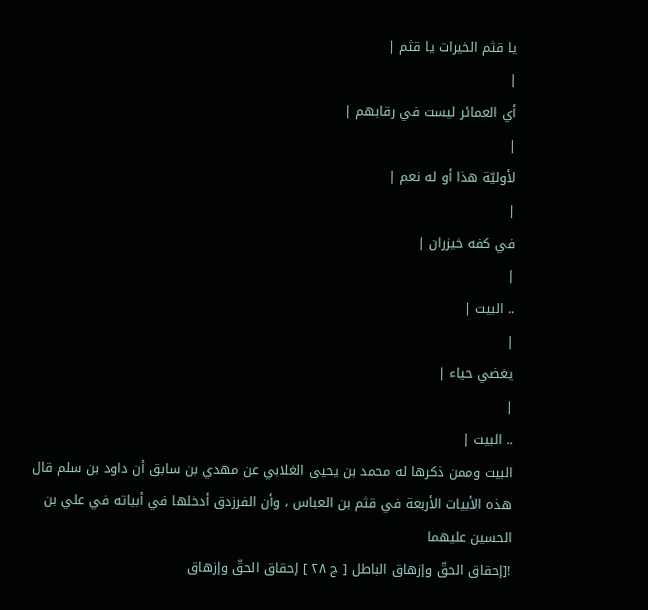يا قثم الخيرات يا قثم |
|
أي العمائر ليست في رقابهم |
|
لأوليّة هذا أو له نعم |
|
في كفه خيزران |
|
.. البيت |
|
يغضي حياء |
|
.. البيت |
البيت وممن ذكرها له محمد بن يحيى الغلابي عن مهدي بن سابق أن داود بن سلم قال هذه الأبيات الأربعة في قثم بن العباس ، وأن الفرزدق أدخلها في أبياته في علي بن الحسين عليهما
![إحقاق الحقّ وإزهاق الباطل [ ج ٢٨ ] إحقاق الحقّ وإزهاق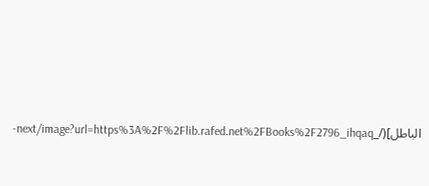الباطل](/_next/image?url=https%3A%2F%2Flib.rafed.net%2FBooks%2F2796_ihqaq-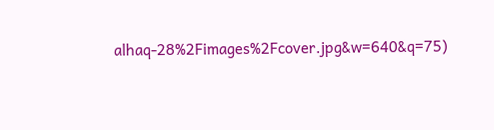alhaq-28%2Fimages%2Fcover.jpg&w=640&q=75)